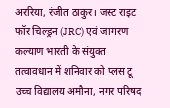अररिया, रंजीत ठाकुर। जस्ट राइट फॉर चिल्ड्रन (JRC) एवं जागरण कल्याण भारती के संयुक्त तत्वावधान में शनिवार को प्लस टू उच्च विद्यालय अमौना, नगर परिषद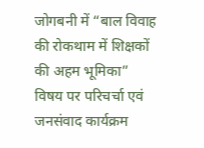जोगबनी में “बाल विवाह की रोकथाम में शिक्षकों की अहम भूमिका” विषय पर परिचर्चा एवं जनसंवाद कार्यक्रम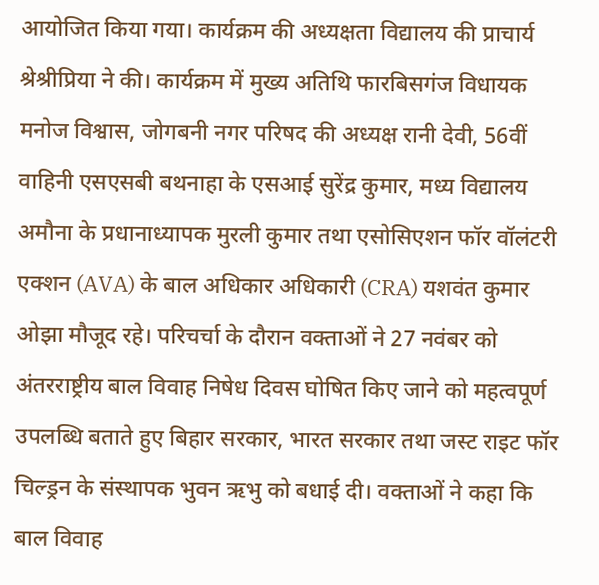आयोजित किया गया। कार्यक्रम की अध्यक्षता विद्यालय की प्राचार्य श्रेश्रीप्रिया ने की। कार्यक्रम में मुख्य अतिथि फारबिसगंज विधायक मनोज विश्वास, जोगबनी नगर परिषद की अध्यक्ष रानी देवी, 56वीं वाहिनी एसएसबी बथनाहा के एसआई सुरेंद्र कुमार, मध्य विद्यालय अमौना के प्रधानाध्यापक मुरली कुमार तथा एसोसिएशन फॉर वॉलंटरी एक्शन (AVA) के बाल अधिकार अधिकारी (CRA) यशवंत कुमार ओझा मौजूद रहे। परिचर्चा के दौरान वक्ताओं ने 27 नवंबर को अंतरराष्ट्रीय बाल विवाह निषेध दिवस घोषित किए जाने को महत्वपूर्ण उपलब्धि बताते हुए बिहार सरकार, भारत सरकार तथा जस्ट राइट फॉर चिल्ड्रन के संस्थापक भुवन ऋभु को बधाई दी। वक्ताओं ने कहा कि बाल विवाह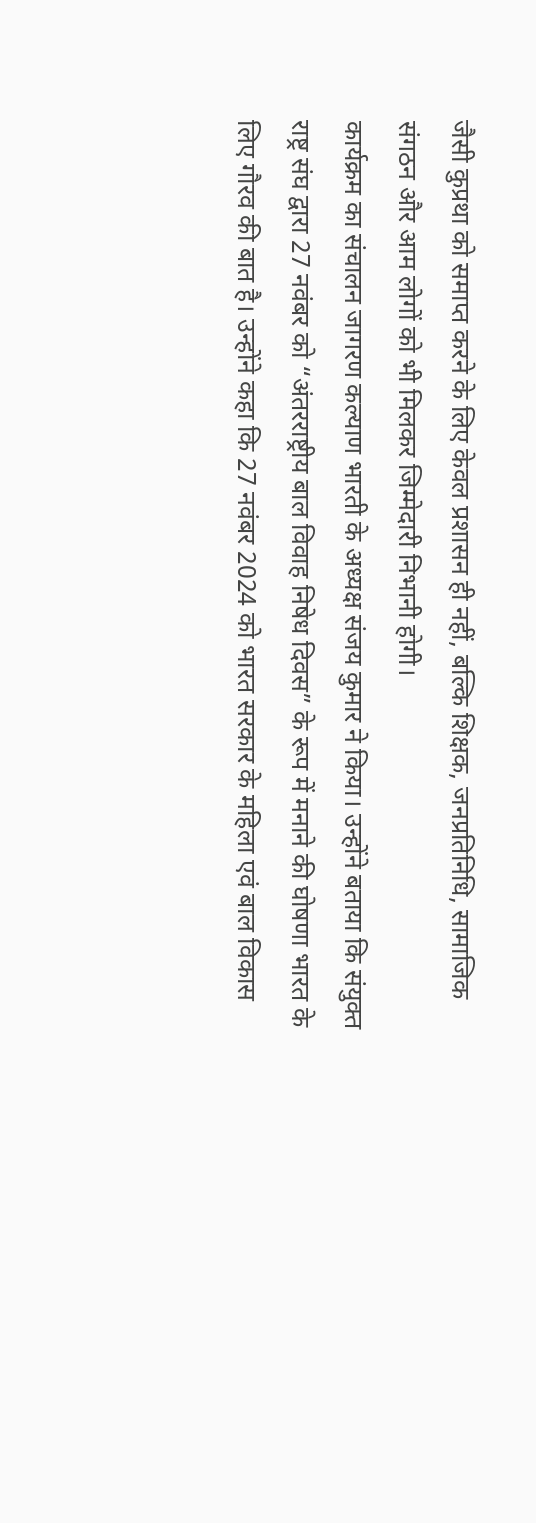जैसी कुप्रथा को समाप्त करने के लिए केवल प्रशासन ही नहीं, बल्कि शिक्षक, जनप्रतिनिधि, सामाजिक संगठन और आम लोगों को भी मिलकर जिम्मेदारी निभानी होगी।
कार्यक्रम का संचालन जागरण कल्याण भारती के अध्यक्ष संजय कुमार ने किया। उन्होंने बताया कि संयुक्त राष्ट्र संघ द्वारा 27 नवंबर को “अंतरराष्ट्रीय बाल विवाह निषेध दिवस” के रूप में मनाने की घोषणा भारत के लिए गौरव की बात है। उन्होंने कहा कि 27 नवंबर 2024 को भारत सरकार के महिला एवं बाल विकास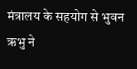मंत्रालय के सहयोग से भुवन ऋभु ने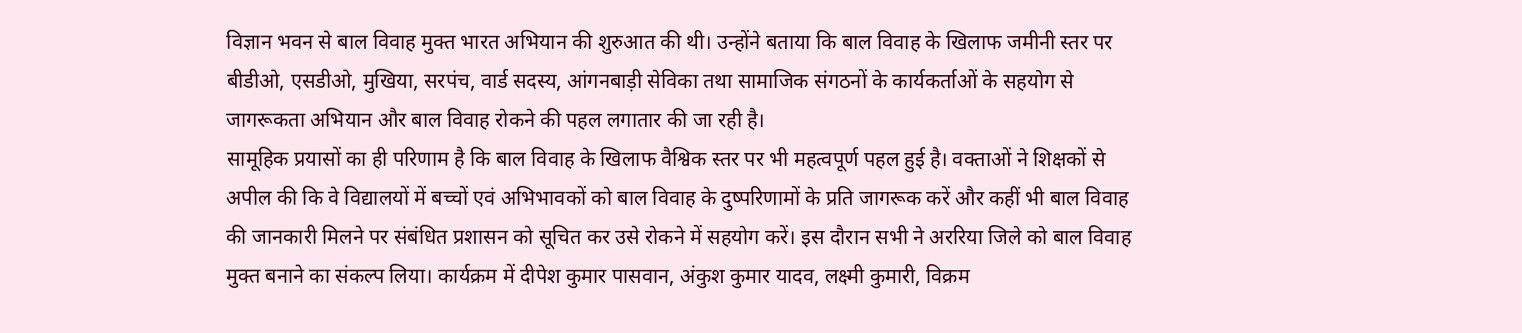विज्ञान भवन से बाल विवाह मुक्त भारत अभियान की शुरुआत की थी। उन्होंने बताया कि बाल विवाह के खिलाफ जमीनी स्तर पर बीडीओ, एसडीओ, मुखिया, सरपंच, वार्ड सदस्य, आंगनबाड़ी सेविका तथा सामाजिक संगठनों के कार्यकर्ताओं के सहयोग से जागरूकता अभियान और बाल विवाह रोकने की पहल लगातार की जा रही है।
सामूहिक प्रयासों का ही परिणाम है कि बाल विवाह के खिलाफ वैश्विक स्तर पर भी महत्वपूर्ण पहल हुई है। वक्ताओं ने शिक्षकों से अपील की कि वे विद्यालयों में बच्चों एवं अभिभावकों को बाल विवाह के दुष्परिणामों के प्रति जागरूक करें और कहीं भी बाल विवाह की जानकारी मिलने पर संबंधित प्रशासन को सूचित कर उसे रोकने में सहयोग करें। इस दौरान सभी ने अररिया जिले को बाल विवाह मुक्त बनाने का संकल्प लिया। कार्यक्रम में दीपेश कुमार पासवान, अंकुश कुमार यादव, लक्ष्मी कुमारी, विक्रम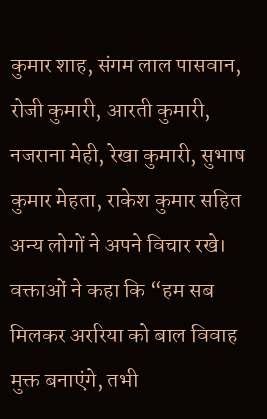कुमार शाह, संगम लाल पासवान, रोजी कुमारी, आरती कुमारी, नजराना मेही, रेखा कुमारी, सुभाष कुमार मेहता, राकेश कुमार सहित अन्य लोगों ने अपने विचार रखे। वक्ताओं ने कहा कि “हम सब मिलकर अररिया को बाल विवाह मुक्त बनाएंगे, तभी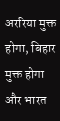अररिया मुक्त होगा, बिहार मुक्त होगा और भारत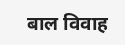बाल विवाह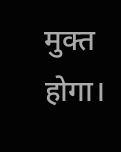मुक्त होगा।